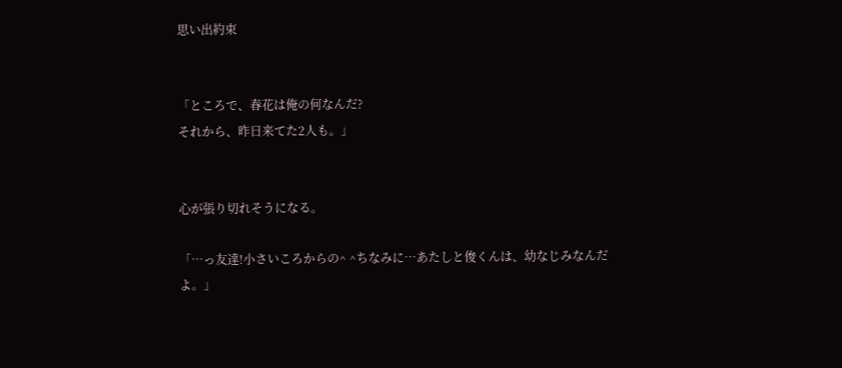思い出約束


「ところで、春花は俺の何なんだ?
それから、昨日来てた2人も。」


心が張り切れそうになる。

「…っ友達!小さいころからの^ ^ちなみに…あたしと俊くんは、幼なじみなんだよ。」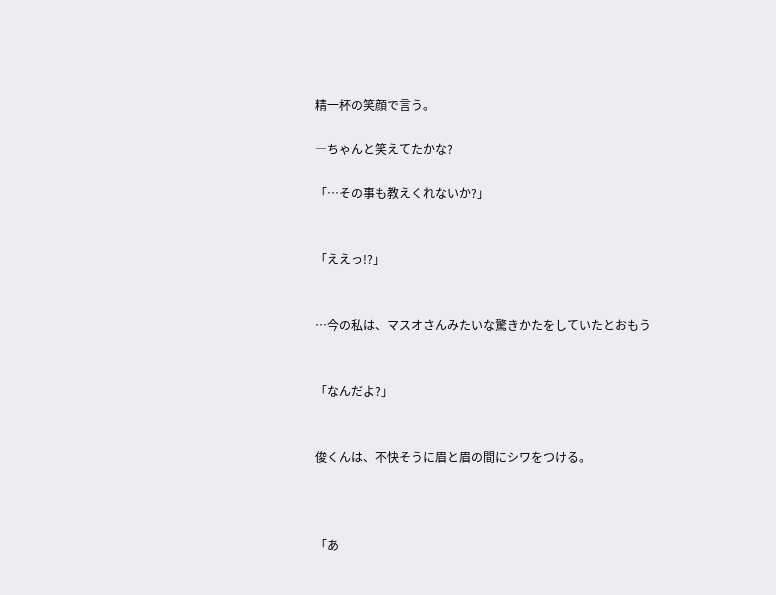精一杯の笑顔で言う。

―ちゃんと笑えてたかな?

「…その事も教えくれないか?」


「ええっ!?」


…今の私は、マスオさんみたいな驚きかたをしていたとおもう


「なんだよ?」


俊くんは、不快そうに眉と眉の間にシワをつける。



「あ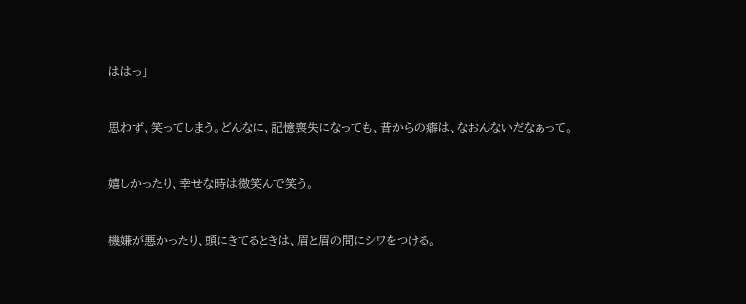ははっ」


思わず、笑ってしまう。どんなに、記憶喪失になっても、昔からの癖は、なおんないだなぁって。


嬉しかったり、幸せな時は微笑んで笑う。


機嫌が悪かったり、頭にきてるときは、眉と眉の間にシワをつける。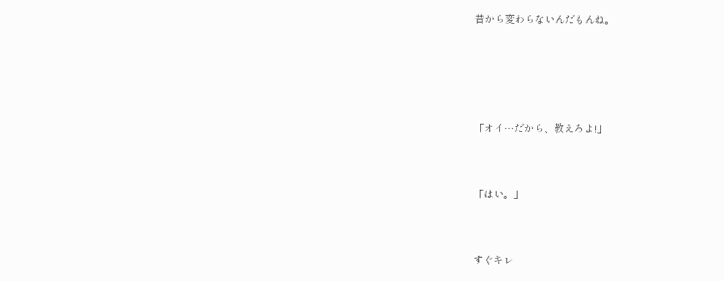昔から変わらないんだもんね。




「オイ…だから、教えろよ!」


「はい。」


すぐキレ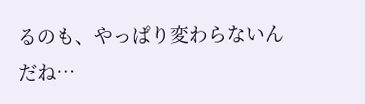るのも、やっぱり変わらないんだね…